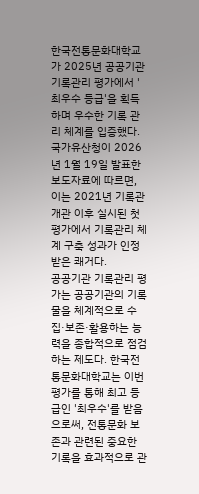한국전통문화대학교가 2025년 공공기관 기록관리 평가에서 '최우수 등급'을 획득하며 우수한 기록 관리 체계를 입증했다. 국가유산청이 2026년 1월 19일 발표한 보도자료에 따르면, 이는 2021년 기록관 개관 이후 실시된 첫 평가에서 기록관리 체계 구축 성과가 인정받은 쾌거다.
공공기관 기록관리 평가는 공공기관의 기록물을 체계적으로 수집·보존·활용하는 능력을 종합적으로 점검하는 제도다. 한국전통문화대학교는 이번 평가를 통해 최고 등급인 '최우수'를 받음으로써, 전통문화 보존과 관련된 중요한 기록을 효과적으로 관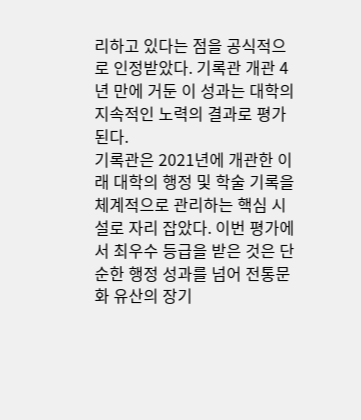리하고 있다는 점을 공식적으로 인정받았다. 기록관 개관 4년 만에 거둔 이 성과는 대학의 지속적인 노력의 결과로 평가된다.
기록관은 2021년에 개관한 이래 대학의 행정 및 학술 기록을 체계적으로 관리하는 핵심 시설로 자리 잡았다. 이번 평가에서 최우수 등급을 받은 것은 단순한 행정 성과를 넘어 전통문화 유산의 장기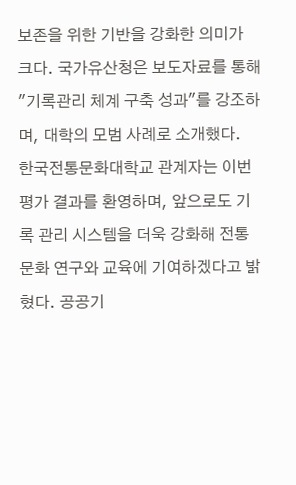보존을 위한 기반을 강화한 의미가 크다. 국가유산청은 보도자료를 통해 "기록관리 체계 구축 성과"를 강조하며, 대학의 모범 사례로 소개했다.
한국전통문화대학교 관계자는 이번 평가 결과를 환영하며, 앞으로도 기록 관리 시스템을 더욱 강화해 전통문화 연구와 교육에 기여하겠다고 밝혔다. 공공기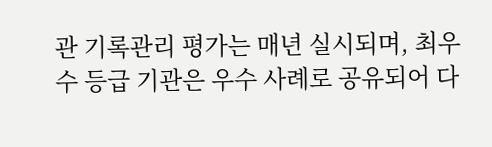관 기록관리 평가는 매년 실시되며, 최우수 등급 기관은 우수 사례로 공유되어 다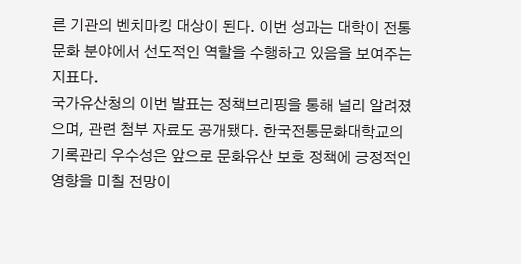른 기관의 벤치마킹 대상이 된다. 이번 성과는 대학이 전통문화 분야에서 선도적인 역할을 수행하고 있음을 보여주는 지표다.
국가유산청의 이번 발표는 정책브리핑을 통해 널리 알려졌으며, 관련 첨부 자료도 공개됐다. 한국전통문화대학교의 기록관리 우수성은 앞으로 문화유산 보호 정책에 긍정적인 영향을 미칠 전망이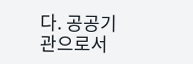다. 공공기관으로서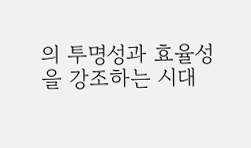의 투명성과 효율성을 강조하는 시대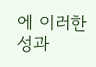에 이러한 성과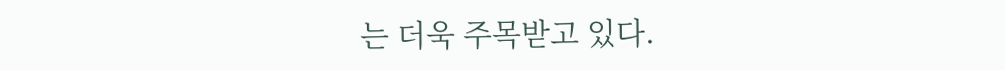는 더욱 주목받고 있다.